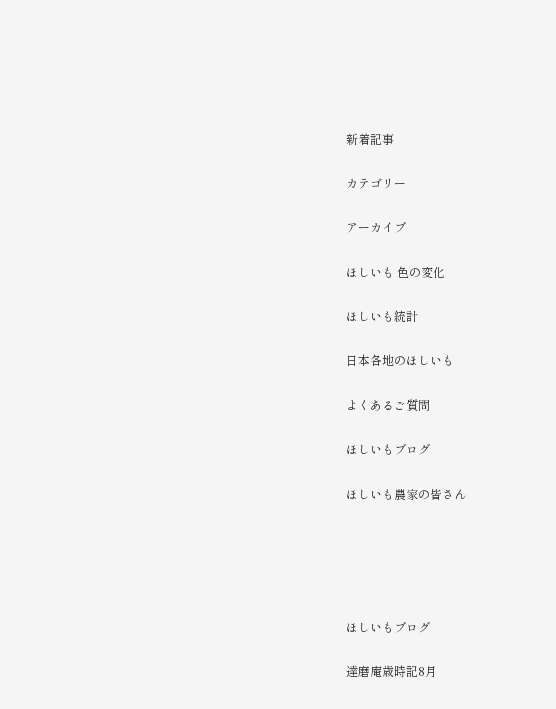新着記事

カテゴリー

アーカイブ

ほしいも 色の変化

ほしいも統計

日本各地のほしいも

よくあるご質問

ほしいもブログ

ほしいも農家の皆さん





ほしいもブログ

達磨庵歳時記8月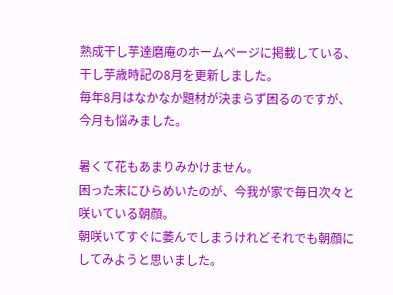熟成干し芋達磨庵のホームページに掲載している、
干し芋歳時記の8月を更新しました。
毎年8月はなかなか題材が決まらず困るのですが、
今月も悩みました。

暑くて花もあまりみかけません。
困った末にひらめいたのが、今我が家で毎日次々と咲いている朝顔。
朝咲いてすぐに萎んでしまうけれどそれでも朝顔にしてみようと思いました。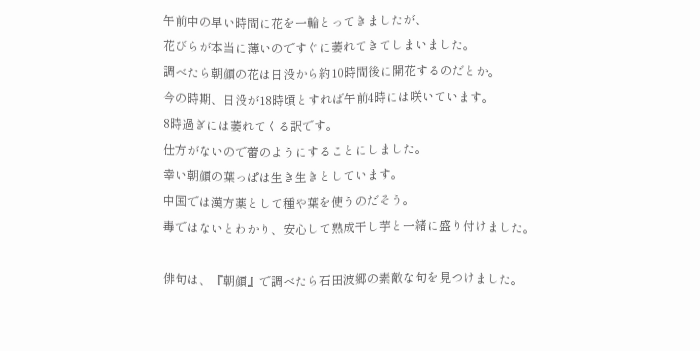午前中の早い時間に花を一輪とってきましたが、
花びらが本当に薄いのですぐに萎れてきてしまいました。
調べたら朝顔の花は日没から約10時間後に開花するのだとか。
今の時期、日没が18時頃とすれば午前4時には咲いています。
8時過ぎには萎れてくる訳です。
仕方がないので蕾のようにすることにしました。
幸い朝顔の葉っぱは生き生きとしています。
中国では漢方薬として種や葉を使うのだそう。
毒ではないとわかり、安心して熟成干し芋と一緒に盛り付けました。

俳句は、『朝顔』で調べたら石田波郷の素敵な句を見つけました。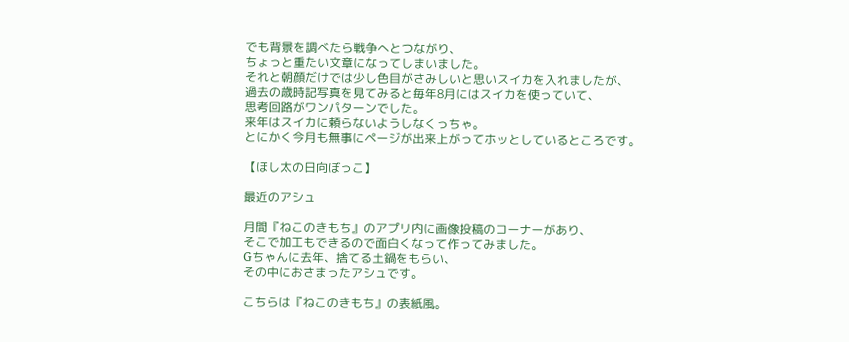でも背景を調べたら戦争へとつながり、
ちょっと重たい文章になってしまいました。
それと朝顔だけでは少し色目がさみしいと思いスイカを入れましたが、
過去の歳時記写真を見てみると毎年8月にはスイカを使っていて、
思考回路がワンパターンでした。
来年はスイカに頼らないようしなくっちゃ。
とにかく今月も無事にページが出来上がってホッとしているところです。

【ほし太の日向ぼっこ】

最近のアシュ

月間『ねこのきもち』のアプリ内に画像投稿のコーナーがあり、
そこで加工もできるので面白くなって作ってみました。
Gちゃんに去年、捨てる土鍋をもらい、
その中におさまったアシュです。

こちらは『ねこのきもち』の表紙風。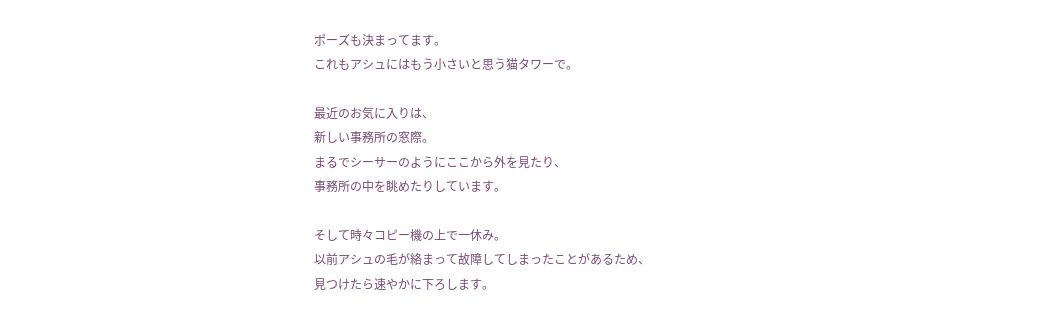ポーズも決まってます。
これもアシュにはもう小さいと思う猫タワーで。

最近のお気に入りは、
新しい事務所の窓際。
まるでシーサーのようにここから外を見たり、
事務所の中を眺めたりしています。

そして時々コピー機の上で一休み。
以前アシュの毛が絡まって故障してしまったことがあるため、
見つけたら速やかに下ろします。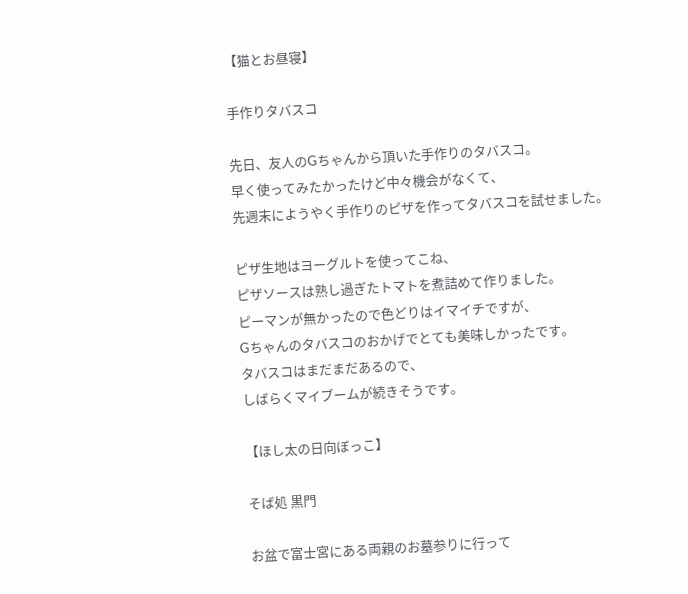【猫とお昼寝】

手作りタバスコ

先日、友人のGちゃんから頂いた手作りのタバスコ。
早く使ってみたかったけど中々機会がなくて、
先週末にようやく手作りのピザを作ってタバスコを試せました。

ピザ生地はヨーグルトを使ってこね、
ピザソースは熟し過ぎたトマトを煮詰めて作りました。
ピーマンが無かったので色どりはイマイチですが、
Gちゃんのタバスコのおかげでとても美味しかったです。
タバスコはまだまだあるので、
しばらくマイブームが続きそうです。

【ほし太の日向ぼっこ】

そば処 黒門

お盆で富士宮にある両親のお墓参りに行って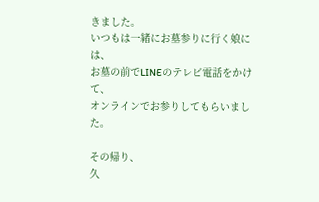きました。
いつもは一緒にお墓参りに行く娘には、
お墓の前でLINEのテレビ電話をかけて、
オンラインでお参りしてもらいました。

その帰り、
久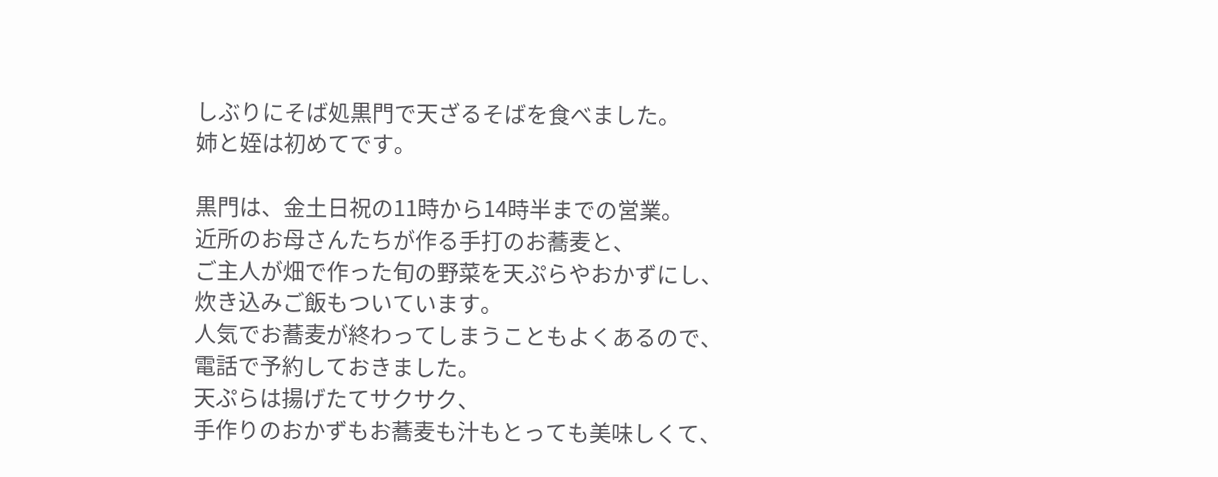しぶりにそば処黒門で天ざるそばを食べました。
姉と姪は初めてです。

黒門は、金土日祝の11時から14時半までの営業。
近所のお母さんたちが作る手打のお蕎麦と、
ご主人が畑で作った旬の野菜を天ぷらやおかずにし、
炊き込みご飯もついています。
人気でお蕎麦が終わってしまうこともよくあるので、
電話で予約しておきました。
天ぷらは揚げたてサクサク、
手作りのおかずもお蕎麦も汁もとっても美味しくて、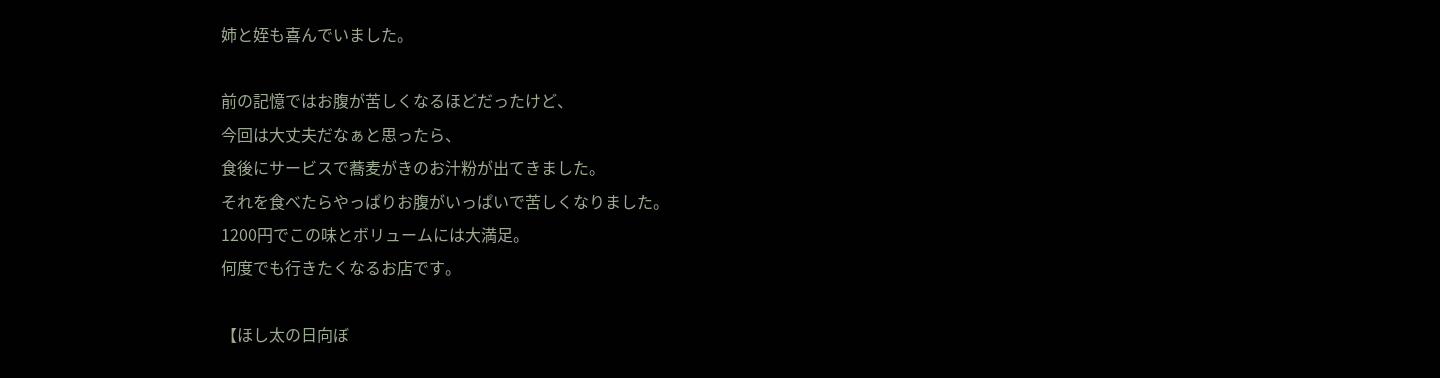姉と姪も喜んでいました。

前の記憶ではお腹が苦しくなるほどだったけど、
今回は大丈夫だなぁと思ったら、
食後にサービスで蕎麦がきのお汁粉が出てきました。
それを食べたらやっぱりお腹がいっぱいで苦しくなりました。
1200円でこの味とボリュームには大満足。
何度でも行きたくなるお店です。

【ほし太の日向ぼ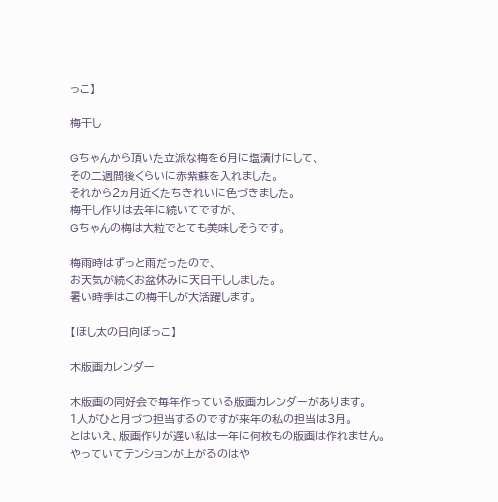っこ】

梅干し

Gちゃんから頂いた立派な梅を6月に塩漬けにして、
その二週間後くらいに赤紫蘇を入れました。
それから2ヵ月近くたちきれいに色づきました。
梅干し作りは去年に続いてですが、
Gちゃんの梅は大粒でとても美味しそうです。

梅雨時はずっと雨だったので、
お天気が続くお盆休みに天日干ししました。
暑い時季はこの梅干しが大活躍します。

【ほし太の日向ぼっこ】

木版画カレンダー

木版画の同好会で毎年作っている版画カレンダーがあります。
1人がひと月づつ担当するのですが来年の私の担当は3月。
とはいえ、版画作りが遅い私は一年に何枚もの版画は作れません。
やっていてテンションが上がるのはや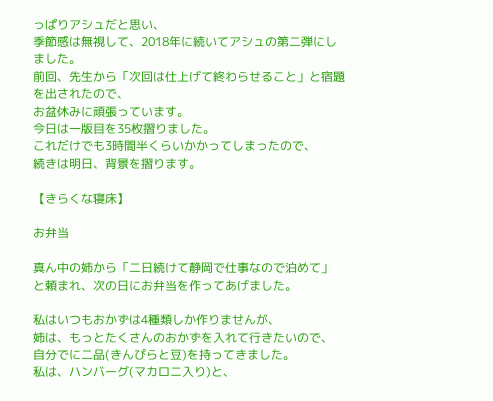っぱりアシュだと思い、
季節感は無視して、2018年に続いてアシュの第二弾にしました。
前回、先生から「次回は仕上げて終わらせること」と宿題を出されたので、
お盆休みに頑張っています。
今日は一版目を35枚摺りました。
これだけでも3時間半くらいかかってしまったので、
続きは明日、背景を摺ります。

【きらくな寝床】

お弁当

真ん中の姉から「二日続けて静岡で仕事なので泊めて」
と頼まれ、次の日にお弁当を作ってあげました。

私はいつもおかずは4種類しか作りませんが、
姉は、もっとたくさんのおかずを入れて行きたいので、
自分でに二品(きんぴらと豆)を持ってきました。
私は、ハンバーグ(マカロニ入り)と、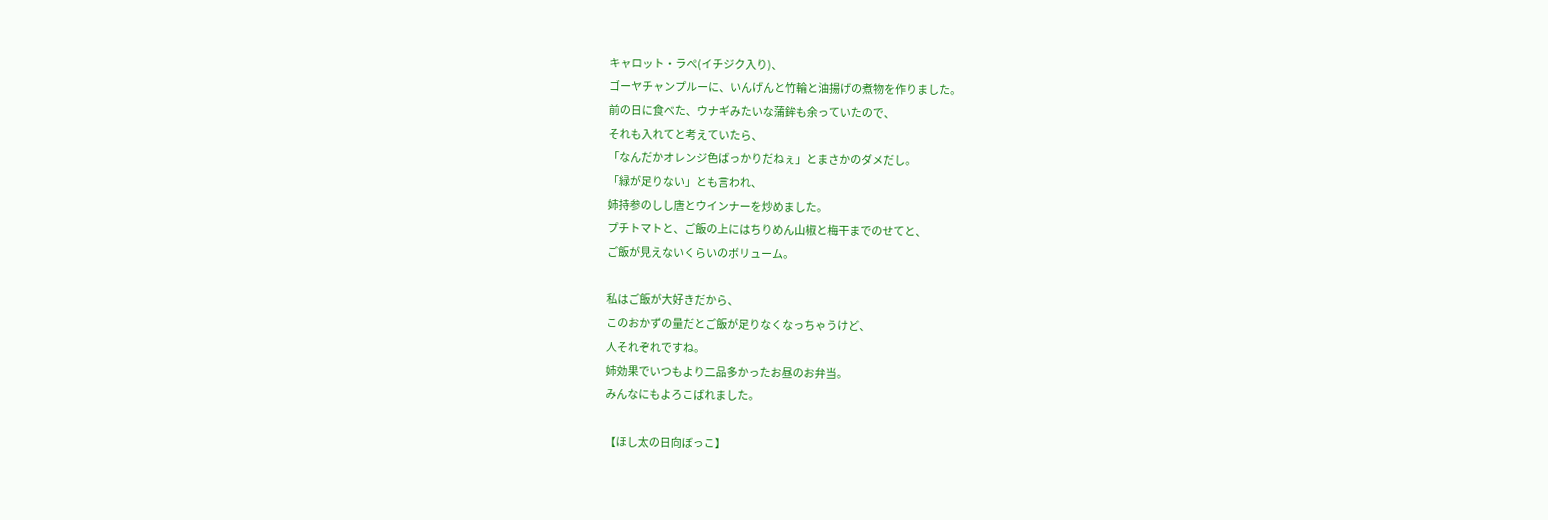キャロット・ラぺ(イチジク入り)、
ゴーヤチャンプルーに、いんげんと竹輪と油揚げの煮物を作りました。
前の日に食べた、ウナギみたいな蒲鉾も余っていたので、
それも入れてと考えていたら、
「なんだかオレンジ色ばっかりだねぇ」とまさかのダメだし。
「緑が足りない」とも言われ、
姉持参のしし唐とウインナーを炒めました。
プチトマトと、ご飯の上にはちりめん山椒と梅干までのせてと、
ご飯が見えないくらいのボリューム。

私はご飯が大好きだから、
このおかずの量だとご飯が足りなくなっちゃうけど、
人それぞれですね。
姉効果でいつもより二品多かったお昼のお弁当。
みんなにもよろこばれました。

【ほし太の日向ぼっこ】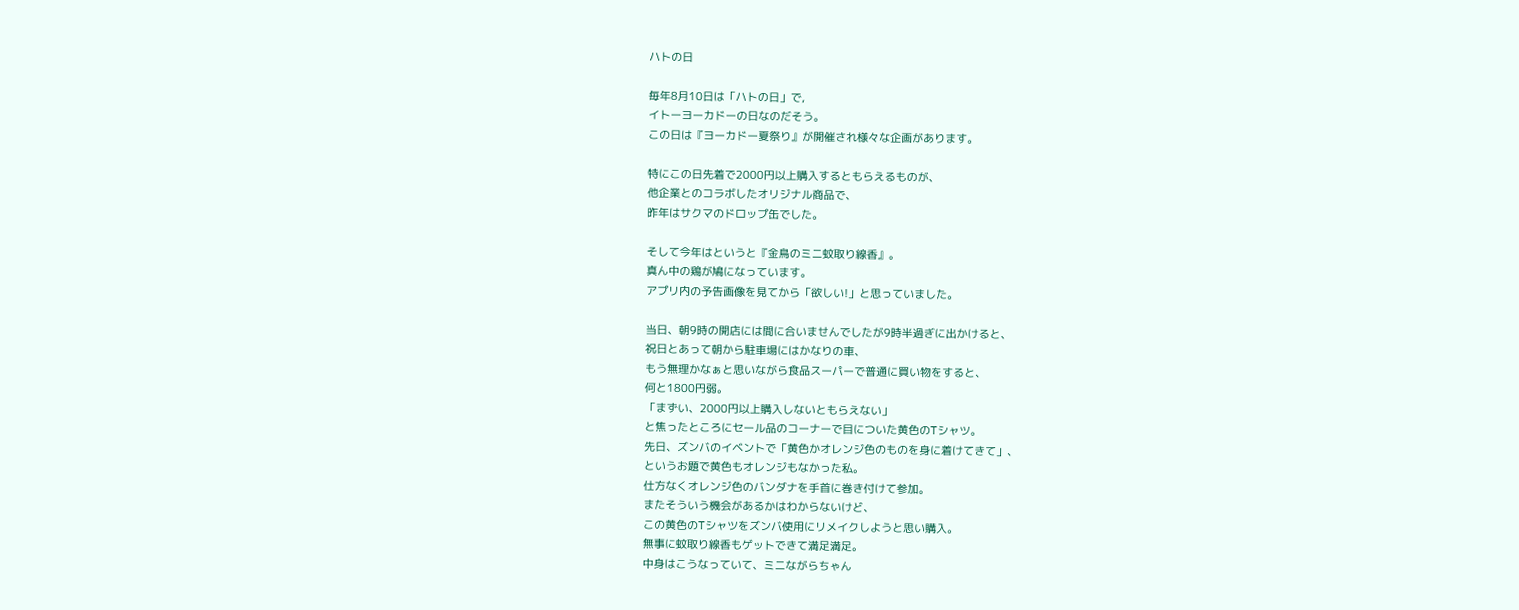ハトの日

毎年8月10日は「ハトの日」で,
イトーヨーカドーの日なのだそう。
この日は『ヨーカドー夏祭り』が開催され様々な企画があります。

特にこの日先着で2000円以上購入するともらえるものが、
他企業とのコラボしたオリジナル商品で、
昨年はサクマのドロップ缶でした。

そして今年はというと『金鳥のミニ蚊取り線香』。
真ん中の鶏が鳩になっています。
アプリ内の予告画像を見てから「欲しい!」と思っていました。

当日、朝9時の開店には間に合いませんでしたが9時半過ぎに出かけると、
祝日とあって朝から駐車場にはかなりの車、
もう無理かなぁと思いながら食品スーパーで普通に買い物をすると、
何と1800円弱。
「まずい、2000円以上購入しないともらえない」
と焦ったところにセール品のコーナーで目についた黄色のTシャツ。
先日、ズンバのイベントで「黄色かオレンジ色のものを身に着けてきて」、
というお題で黄色もオレンジもなかった私。
仕方なくオレンジ色のバンダナを手首に巻き付けて参加。
またそういう機会があるかはわからないけど、
この黄色のTシャツをズンバ使用にリメイクしようと思い購入。
無事に蚊取り線香もゲットできて満足満足。
中身はこうなっていて、ミニながらちゃん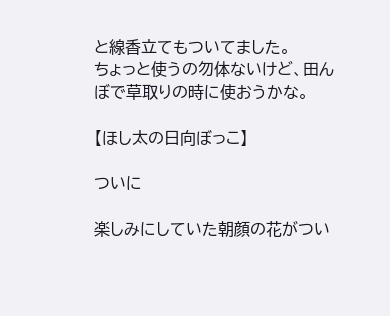と線香立てもついてました。
ちょっと使うの勿体ないけど、田んぼで草取りの時に使おうかな。

【ほし太の日向ぼっこ】

ついに

楽しみにしていた朝顔の花がつい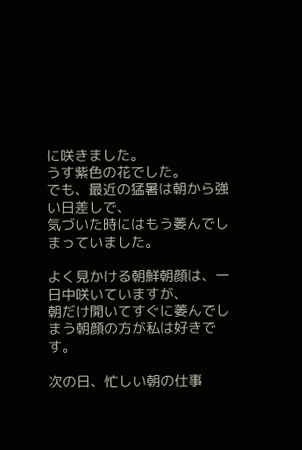に咲きました。
うす紫色の花でした。
でも、最近の猛暑は朝から強い日差しで、
気づいた時にはもう萎んでしまっていました。

よく見かける朝鮮朝顔は、一日中咲いていますが、
朝だけ開いてすぐに萎んでしまう朝顔の方が私は好きです。

次の日、忙しい朝の仕事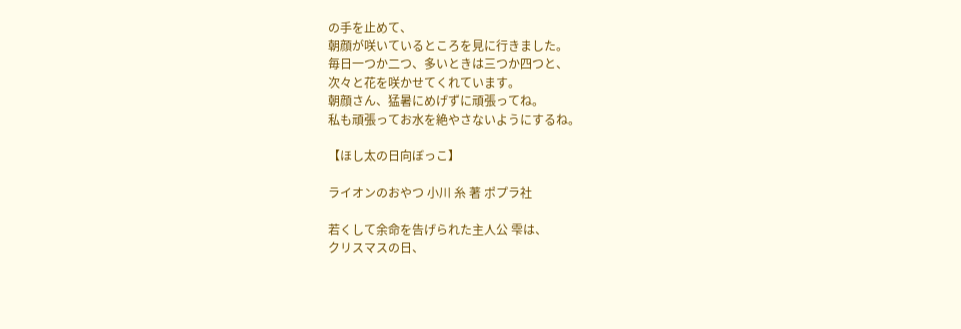の手を止めて、
朝顔が咲いているところを見に行きました。
毎日一つか二つ、多いときは三つか四つと、
次々と花を咲かせてくれています。
朝顔さん、猛暑にめげずに頑張ってね。
私も頑張ってお水を絶やさないようにするね。

【ほし太の日向ぼっこ】

ライオンのおやつ 小川 糸 著 ポプラ社

若くして余命を告げられた主人公 雫は、
クリスマスの日、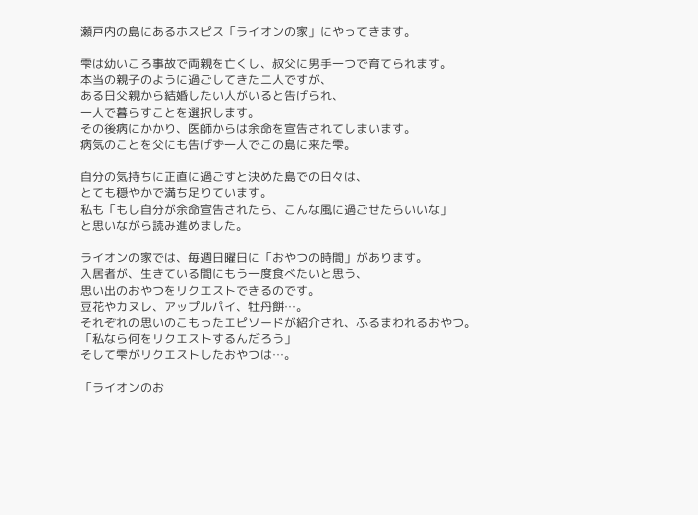瀬戸内の島にあるホスピス「ライオンの家」にやってきます。

雫は幼いころ事故で両親を亡くし、叔父に男手一つで育てられます。
本当の親子のように過ごしてきた二人ですが、
ある日父親から結婚したい人がいると告げられ、
一人で暮らすことを選択します。
その後病にかかり、医師からは余命を宣告されてしまいます。
病気のことを父にも告げず一人でこの島に来た雫。

自分の気持ちに正直に過ごすと決めた島での日々は、
とても穏やかで満ち足りています。
私も「もし自分が余命宣告されたら、こんな風に過ごせたらいいな」
と思いながら読み進めました。

ライオンの家では、毎週日曜日に「おやつの時間」があります。
入居者が、生きている間にもう一度食べたいと思う、
思い出のおやつをリクエストできるのです。
豆花やカヌレ、アップルパイ、牡丹餅…。
それぞれの思いのこもったエピソードが紹介され、ふるまわれるおやつ。
「私なら何をリクエストするんだろう」
そして雫がリクエストしたおやつは…。

「ライオンのお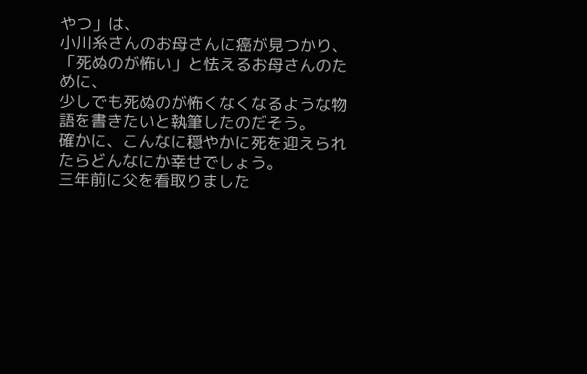やつ」は、
小川糸さんのお母さんに癌が見つかり、
「死ぬのが怖い」と怯えるお母さんのために、
少しでも死ぬのが怖くなくなるような物語を書きたいと執筆したのだそう。
確かに、こんなに穏やかに死を迎えられたらどんなにか幸せでしょう。
三年前に父を看取りました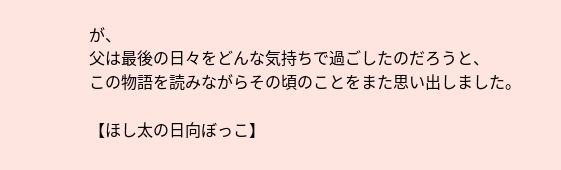が、
父は最後の日々をどんな気持ちで過ごしたのだろうと、
この物語を読みながらその頃のことをまた思い出しました。

【ほし太の日向ぼっこ】